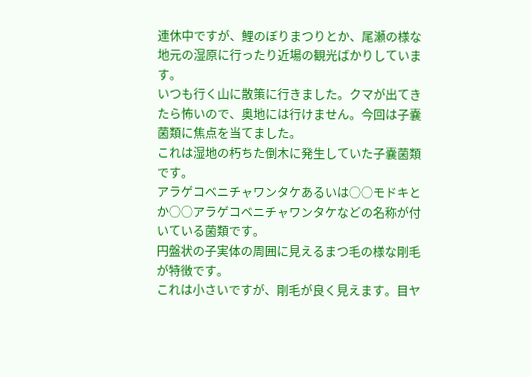連休中ですが、鯉のぼりまつりとか、尾瀬の様な地元の湿原に行ったり近場の観光ばかりしています。
いつも行く山に散策に行きました。クマが出てきたら怖いので、奥地には行けません。今回は子嚢菌類に焦点を当てました。
これは湿地の朽ちた倒木に発生していた子嚢菌類です。
アラゲコベニチャワンタケあるいは○○モドキとか○○アラゲコベニチャワンタケなどの名称が付いている菌類です。
円盤状の子実体の周囲に見えるまつ毛の様な剛毛が特徴です。
これは小さいですが、剛毛が良く見えます。目ヤ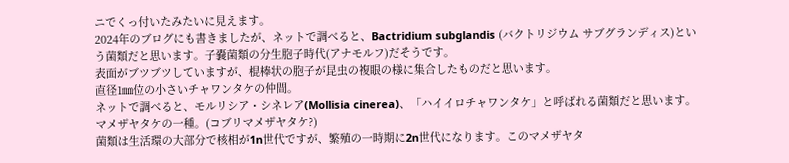ニでくっ付いたみたいに見えます。
2024年のブログにも書きましたが、ネットで調べると、Bactridium subglandis (バクトリジウム サブグランディス)という菌類だと思います。子嚢菌類の分生胞子時代(アナモルフ)だそうです。
表面がブツブツしていますが、棍棒状の胞子が昆虫の複眼の様に集合したものだと思います。
直径1㎜位の小さいチャワンタケの仲間。
ネットで調べると、モルリシア・シネレア(Mollisia cinerea)、「ハイイロチャワンタケ」と呼ばれる菌類だと思います。
マメザヤタケの一種。(コブリマメザヤタケ?)
菌類は生活環の大部分で核相が1n世代ですが、繁殖の一時期に2n世代になります。このマメザヤタ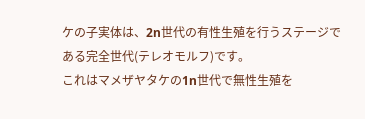ケの子実体は、2n世代の有性生殖を行うステージである完全世代(テレオモルフ)です。
これはマメザヤタケの1n世代で無性生殖を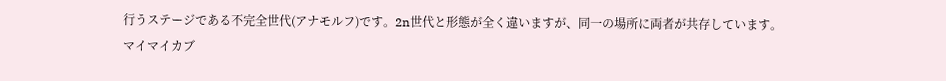行うステージである不完全世代(アナモルフ)です。2n世代と形態が全く違いますが、同一の場所に両者が共存しています。
マイマイカブ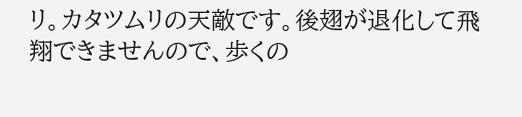リ。カタツムリの天敵です。後翅が退化して飛翔できませんので、歩くの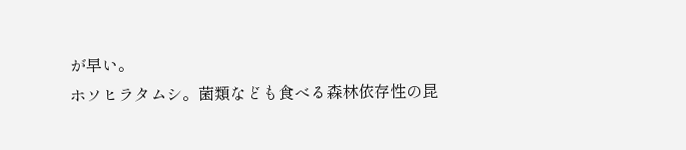が早い。
ホソヒラタムシ。菌類なども食べる森林依存性の昆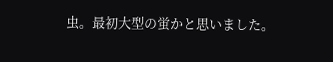虫。最初大型の蛍かと思いました。